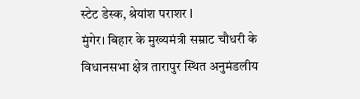स्टेट डेस्क, श्रेयांश पराशर l
मुंगेर। बिहार के मुख्यमंत्री सम्राट चौधरी के विधानसभा क्षेत्र तारापुर स्थित अनुमंडलीय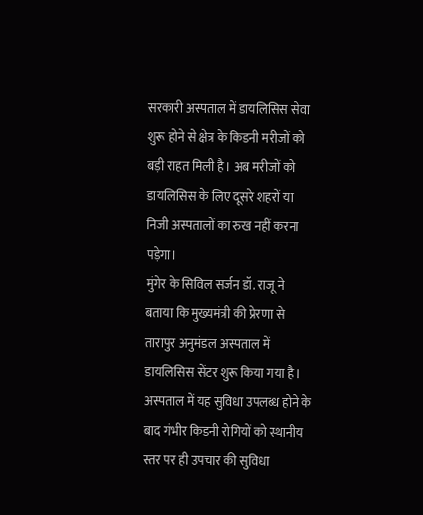सरकारी अस्पताल में डायलिसिस सेवा शुरू होने से क्षेत्र के किडनी मरीजों को बड़ी राहत मिली है। अब मरीजों को डायलिसिस के लिए दूसरे शहरों या निजी अस्पतालों का रुख नहीं करना पड़ेगा।
मुंगेर के सिविल सर्जन डॉ. राजू ने बताया कि मुख्यमंत्री की प्रेरणा से तारापुर अनुमंडल अस्पताल में डायलिसिस सेंटर शुरू किया गया है। अस्पताल में यह सुविधा उपलब्ध होने के बाद गंभीर किडनी रोगियों को स्थानीय स्तर पर ही उपचार की सुविधा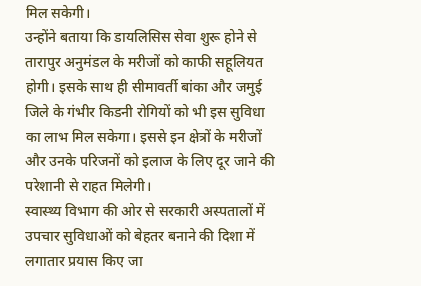मिल सकेगी।
उन्होंने बताया कि डायलिसिस सेवा शुरू होने से तारापुर अनुमंडल के मरीजों को काफी सहूलियत होगी। इसके साथ ही सीमावर्ती बांका और जमुई जिले के गंभीर किडनी रोगियों को भी इस सुविधा का लाभ मिल सकेगा। इससे इन क्षेत्रों के मरीजों और उनके परिजनों को इलाज के लिए दूर जाने की परेशानी से राहत मिलेगी।
स्वास्थ्य विभाग की ओर से सरकारी अस्पतालों में उपचार सुविधाओं को बेहतर बनाने की दिशा में लगातार प्रयास किए जा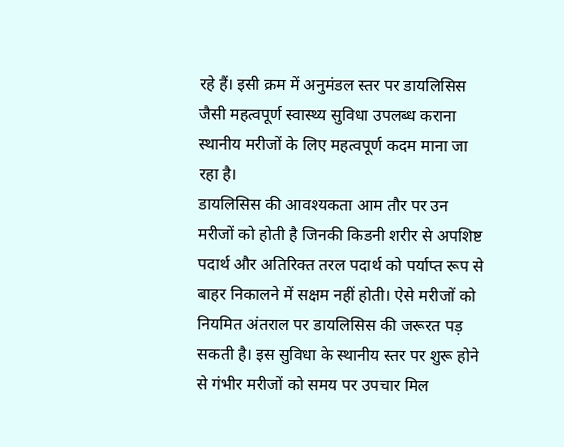रहे हैं। इसी क्रम में अनुमंडल स्तर पर डायलिसिस जैसी महत्वपूर्ण स्वास्थ्य सुविधा उपलब्ध कराना स्थानीय मरीजों के लिए महत्वपूर्ण कदम माना जा रहा है।
डायलिसिस की आवश्यकता आम तौर पर उन मरीजों को होती है जिनकी किडनी शरीर से अपशिष्ट पदार्थ और अतिरिक्त तरल पदार्थ को पर्याप्त रूप से बाहर निकालने में सक्षम नहीं होती। ऐसे मरीजों को नियमित अंतराल पर डायलिसिस की जरूरत पड़ सकती है। इस सुविधा के स्थानीय स्तर पर शुरू होने से गंभीर मरीजों को समय पर उपचार मिल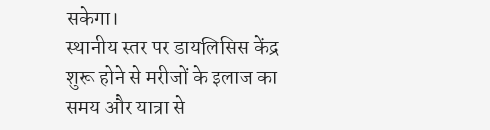सकेगा।
स्थानीय स्तर पर डायलिसिस केंद्र शुरू होने से मरीजों के इलाज का समय और यात्रा से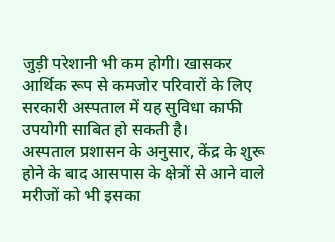जुड़ी परेशानी भी कम होगी। खासकर आर्थिक रूप से कमजोर परिवारों के लिए सरकारी अस्पताल में यह सुविधा काफी उपयोगी साबित हो सकती है।
अस्पताल प्रशासन के अनुसार, केंद्र के शुरू होने के बाद आसपास के क्षेत्रों से आने वाले मरीजों को भी इसका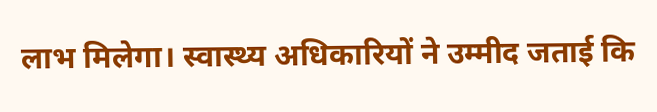लाभ मिलेगा। स्वास्थ्य अधिकारियों ने उम्मीद जताई कि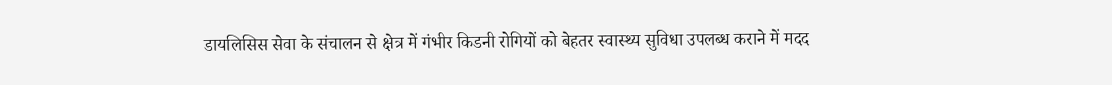डायलिसिस सेवा के संचालन से क्षेत्र में गंभीर किडनी रोगियों को बेहतर स्वास्थ्य सुविधा उपलब्ध कराने में मदद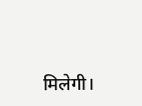मिलेगी।